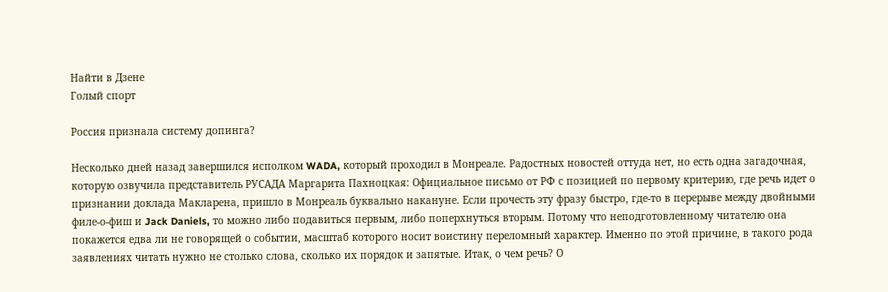Найти в Дзене
Голый спорт

Россия признала систему допинга?

Несколько дней назад завершился исполком WADA, который проходил в Монреале. Радостных новостей оттуда нет, но есть одна загадочная, которую озвучила представитель РУСАДА Маргарита Пахноцкая: Официальное письмо от РФ с позицией по первому критерию, где речь идет о признании доклада Макларена, пришло в Монреаль буквально накануне. Если прочесть эту фразу быстро, где-то в перерыве между двойными филе-о-фиш и Jack Daniels, то можно либо подавиться первым, либо поперхнуться вторым. Потому что неподготовленному читателю она покажется едва ли не говорящей о событии, масштаб которого носит воистину переломный характер. Именно по этой причине, в такого рода заявлениях читать нужно не столько слова, сколько их порядок и запятые. Итак, о чем речь? О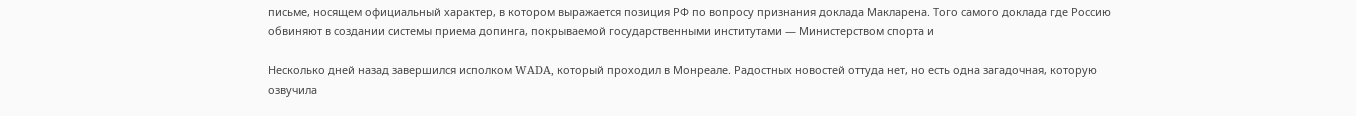письме, носящем официальный характер, в котором выражается позиция РФ по вопросу признания доклада Макларена. Того самого доклада где Россию обвиняют в создании системы приема допинга, покрываемой государственными институтами — Министерством спорта и

Несколько дней назад завершился исполком WADA, который проходил в Монреале. Радостных новостей оттуда нет, но есть одна загадочная, которую озвучила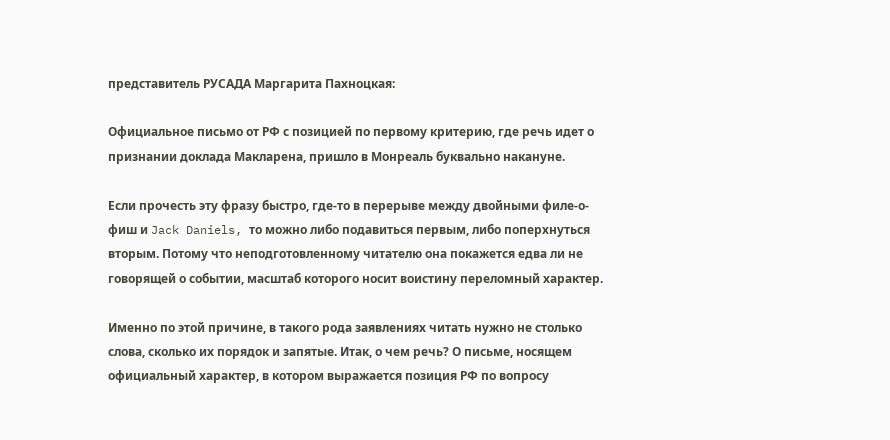представитель РУСАДА Маргарита Пахноцкая:

Официальное письмо от РФ с позицией по первому критерию, где речь идет о признании доклада Макларена, пришло в Монреаль буквально накануне.

Если прочесть эту фразу быстро, где-то в перерыве между двойными филе-о-фиш и Jack Daniels, то можно либо подавиться первым, либо поперхнуться вторым. Потому что неподготовленному читателю она покажется едва ли не говорящей о событии, масштаб которого носит воистину переломный характер.

Именно по этой причине, в такого рода заявлениях читать нужно не столько слова, сколько их порядок и запятые. Итак, о чем речь? О письме, носящем официальный характер, в котором выражается позиция РФ по вопросу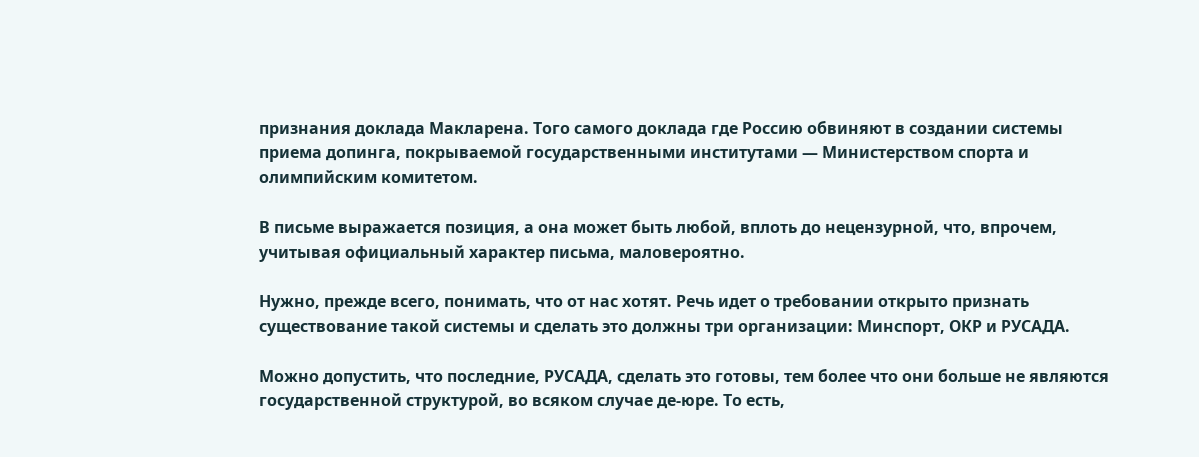признания доклада Макларена. Того самого доклада где Россию обвиняют в создании системы приема допинга, покрываемой государственными институтами — Министерством спорта и олимпийским комитетом.

В письме выражается позиция, а она может быть любой, вплоть до нецензурной, что, впрочем, учитывая официальный характер письма, маловероятно.

Нужно, прежде всего, понимать, что от нас хотят. Речь идет о требовании открыто признать существование такой системы и сделать это должны три организации: Минспорт, ОКР и РУСАДА.

Можно допустить, что последние, РУСАДА, сделать это готовы, тем более что они больше не являются государственной структурой, во всяком случае де-юре. То есть,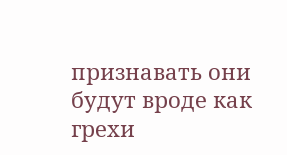признавать они будут вроде как грехи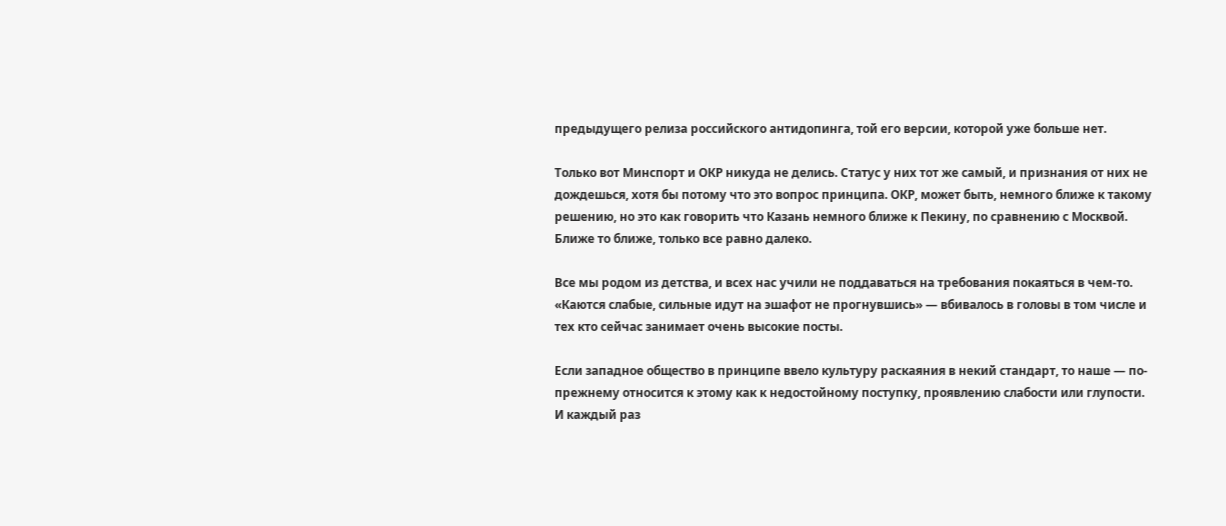предыдущего релиза российского антидопинга, той его версии, которой уже больше нет.

Только вот Минспорт и ОКР никуда не делись. Статус у них тот же самый, и признания от них не дождешься, хотя бы потому что это вопрос принципа. ОКР, может быть, немного ближе к такому решению, но это как говорить что Казань немного ближе к Пекину, по сравнению с Москвой. Ближе то ближе, только все равно далеко.

Все мы родом из детства, и всех нас учили не поддаваться на требования покаяться в чем-то. «Каются слабые, сильные идут на эшафот не прогнувшись» — вбивалось в головы в том числе и тех кто сейчас занимает очень высокие посты.

Если западное общество в принципе ввело культуру раскаяния в некий стандарт, то наше — по-прежнему относится к этому как к недостойному поступку, проявлению слабости или глупости. И каждый раз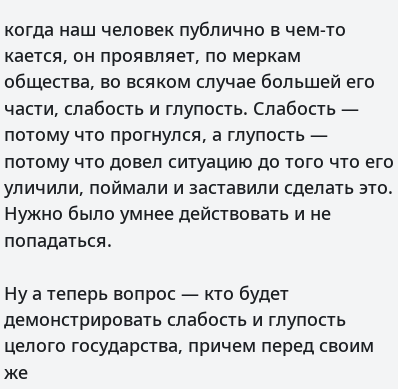когда наш человек публично в чем-то кается, он проявляет, по меркам общества, во всяком случае большей его части, слабость и глупость. Слабость — потому что прогнулся, а глупость — потому что довел ситуацию до того что его уличили, поймали и заставили сделать это. Нужно было умнее действовать и не попадаться.

Ну а теперь вопрос — кто будет демонстрировать слабость и глупость целого государства, причем перед своим же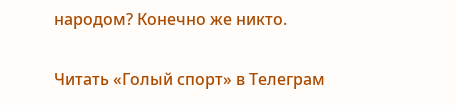народом? Конечно же никто.

Читать «Голый спорт» в Телеграм